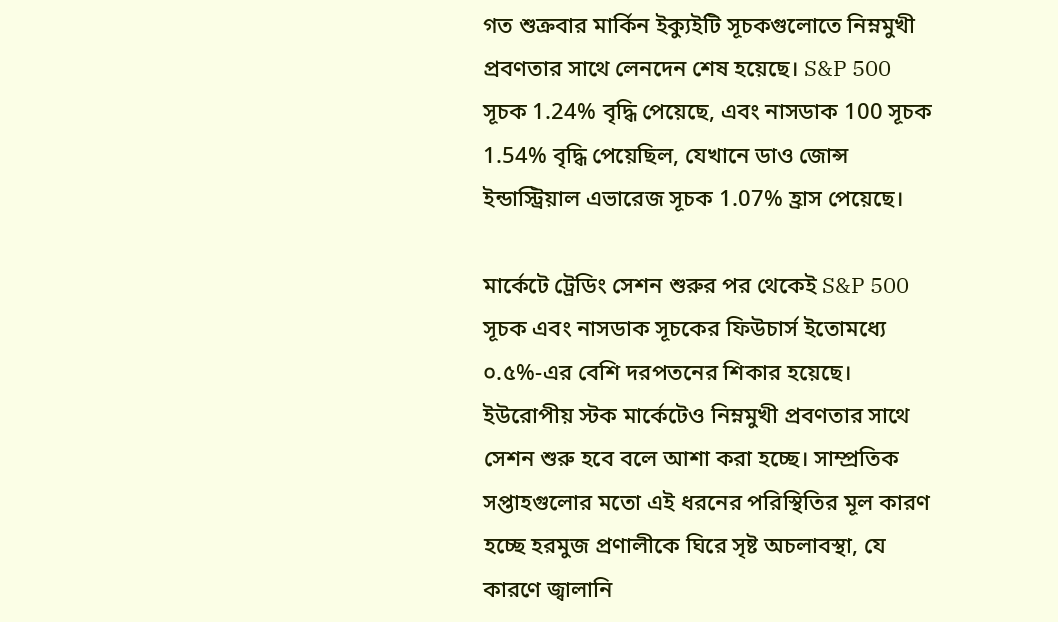গত শুক্রবার মার্কিন ইক্যুইটি সূচকগুলোতে নিম্নমুখী প্রবণতার সাথে লেনদেন শেষ হয়েছে। S&P 500 সূচক 1.24% বৃদ্ধি পেয়েছে, এবং নাসডাক 100 সূচক 1.54% বৃদ্ধি পেয়েছিল, যেখানে ডাও জোন্স ইন্ডাস্ট্রিয়াল এভারেজ সূচক 1.07% হ্রাস পেয়েছে।

মার্কেটে ট্রেডিং সেশন শুরুর পর থেকেই S&P 500 সূচক এবং নাসডাক সূচকের ফিউচার্স ইতোমধ্যে ০.৫%-এর বেশি দরপতনের শিকার হয়েছে। ইউরোপীয় স্টক মার্কেটেও নিম্নমুখী প্রবণতার সাথে সেশন শুরু হবে বলে আশা করা হচ্ছে। সাম্প্রতিক সপ্তাহগুলোর মতো এই ধরনের পরিস্থিতির মূল কারণ হচ্ছে হরমুজ প্রণালীকে ঘিরে সৃষ্ট অচলাবস্থা, যে কারণে জ্বালানি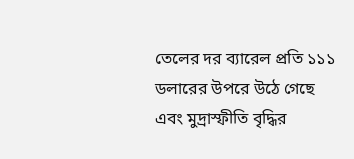তেলের দর ব্যারেল প্রতি ১১১ ডলারের উপরে উঠে গেছে এবং মুদ্রাস্ফীতি বৃদ্ধির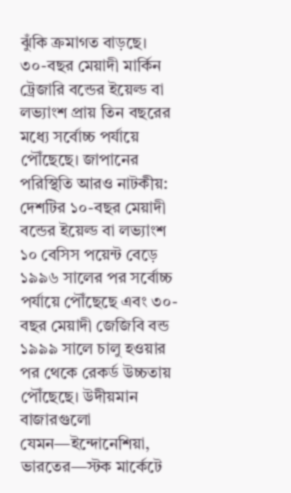ঝুঁকি ক্রমাগত বাড়ছে।
৩০-বছর মেয়াদী মার্কিন ট্রেজারি বন্ডের ইয়েল্ড বা লভ্যাংশ প্রায় তিন বছরের মধ্যে সর্বোচ্চ পর্যায়ে পৌঁছেছে। জাপানের পরিস্থিতি আরও নাটকীয়: দেশটির ১০-বছর মেয়াদী বন্ডের ইয়েল্ড বা লভ্যাংশ ১০ বেসিস পয়েন্ট বেড়ে ১৯৯৬ সালের পর সর্বোচ্চ পর্যায়ে পৌঁছেছে এবং ৩০-বছর মেয়াদী জেজিবি বন্ড ১৯৯৯ সালে চালু হওয়ার পর থেকে রেকর্ড উচ্চতায় পৌঁছেছে। উদীয়মান বাজারগুলো যেমন—ইন্দোনেশিয়া, ভারতের—স্টক মার্কেটে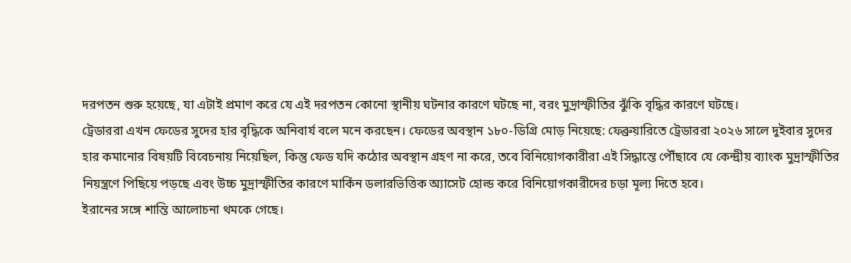দরপতন শুরু হয়েছে, যা এটাই প্রমাণ করে যে এই দরপতন কোনো স্থানীয় ঘটনার কারণে ঘটছে না, বরং মুদ্রাস্ফীতির ঝুঁকি বৃদ্ধির কারণে ঘটছে।
ট্রেডাররা এখন ফেডের সুদের হার বৃদ্ধিকে অনিবার্য বলে মনে করছেন। ফেডের অবস্থান ১৮০-ডিগ্রি মোড় নিয়েছে: ফেব্রুয়ারিতে ট্রেডাররা ২০২৬ সালে দুইবার সুদের হার কমানোর বিষয়টি বিবেচনায় নিয়েছিল, কিন্তু ফেড যদি কঠোর অবস্থান গ্রহণ না করে, তবে বিনিয়োগকারীরা এই সিদ্ধান্তে পৌঁছাবে যে কেন্দ্রীয় ব্যাংক মুদ্রাস্ফীতির নিয়ন্ত্রণে পিছিয়ে পড়ছে এবং উচ্চ মুদ্রাস্ফীতির কারণে মার্কিন ডলারভিত্তিক অ্যাসেট হোল্ড করে বিনিয়োগকারীদের চড়া মূল্য দিতে হবে।
ইরানের সঙ্গে শান্তি আলোচনা থমকে গেছে।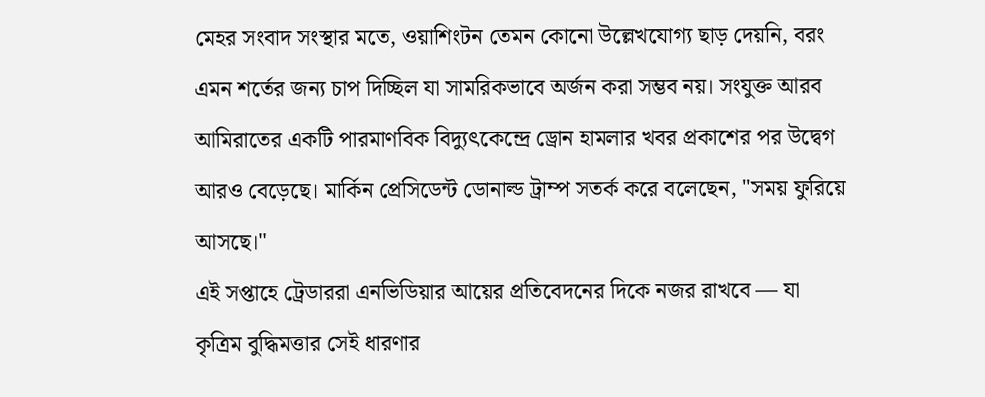মেহর সংবাদ সংস্থার মতে, ওয়াশিংটন তেমন কোনো উল্লেখযোগ্য ছাড় দেয়নি, বরং এমন শর্তের জন্য চাপ দিচ্ছিল যা সামরিকভাবে অর্জন করা সম্ভব নয়। সংযুক্ত আরব আমিরাতের একটি পারমাণবিক বিদ্যুৎকেন্দ্রে ড্রোন হামলার খবর প্রকাশের পর উদ্বেগ আরও বেড়েছে। মার্কিন প্রেসিডেন্ট ডোনাল্ড ট্রাম্প সতর্ক করে বলেছেন, "সময় ফুরিয়ে আসছে।"
এই সপ্তাহে ট্রেডাররা এনভিডিয়ার আয়ের প্রতিবেদনের দিকে নজর রাখবে — যা কৃত্রিম বুদ্ধিমত্তার সেই ধারণার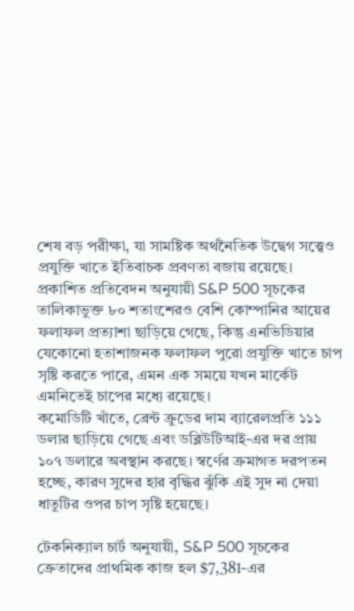শেষ বড় পরীক্ষা, যা সামষ্টিক অর্থনৈতিক উদ্বেগ সত্ত্বেও প্রযুক্তি খাতে ইতিবাচক প্রবণতা বজায় রয়েছে। প্রকাশিত প্রতিবেদন অনুযায়ী S&P 500 সূচকের তালিকাভুক্ত ৮০ শতাংশেরও বেশি কোম্পানির আয়ের ফলাফল প্রত্যাশা ছাড়িয়ে গেছে, কিন্তু এনভিডিয়ার যেকোনো হতাশাজনক ফলাফল পুরো প্রযুক্তি খাতে চাপ সৃষ্টি করতে পারে, এমন এক সময়ে যখন মার্কেট এমনিতেই চাপের মধ্যে রয়েছে।
কমোডিটি খাঁতে, ব্রেন্ট ক্রুডের দাম ব্যারেলপ্রতি ১১১ ডলার ছাড়িয়ে গেছে এবং ডব্লিউটিআই-এর দর প্রায় ১০৭ ডলারে অবস্থান করছে। স্বর্ণের ক্রমাগত দরপতন হচ্ছে, কারণ সুদের হার বৃদ্ধির ঝুঁকি এই সুদ না দেয়া ধাতুটির ওপর চাপ সৃষ্টি হয়েছে।

টেকনিক্যাল চার্ট অনুযায়ী, S&P 500 সূচকের ক্রেতাদের প্রাথমিক কাজ হল $7,381-এর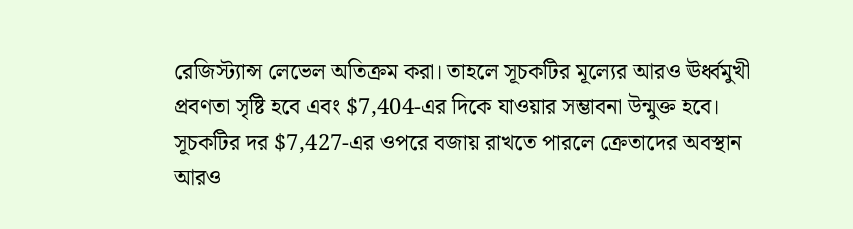রেজিস্ট্যান্স লেভেল অতিক্রম করা। তাহলে সূচকটির মূল্যের আরও ঊর্ধ্বমুখী প্রবণতা সৃষ্টি হবে এবং $7,404-এর দিকে যাওয়ার সম্ভাবনা উন্মুক্ত হবে। সূচকটির দর $7,427-এর ওপরে বজায় রাখতে পারলে ক্রেতাদের অবস্থান আরও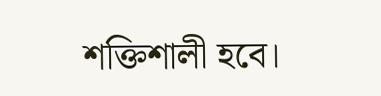শক্তিশালী হবে।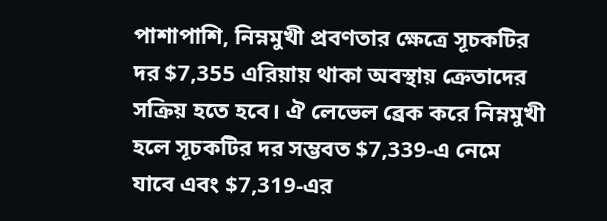পাশাপাশি, নিম্নমুখী প্রবণতার ক্ষেত্রে সূচকটির দর $7,355 এরিয়ায় থাকা অবস্থায় ক্রেতাদের সক্রিয় হতে হবে। ঐ লেভেল ব্রেক করে নিম্নমুখী হলে সূচকটির দর সম্ভবত $7,339-এ নেমে যাবে এবং $7,319-এর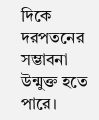দিকে দরপতনের সম্ভাবনা উন্মুক্ত হতে পারে।